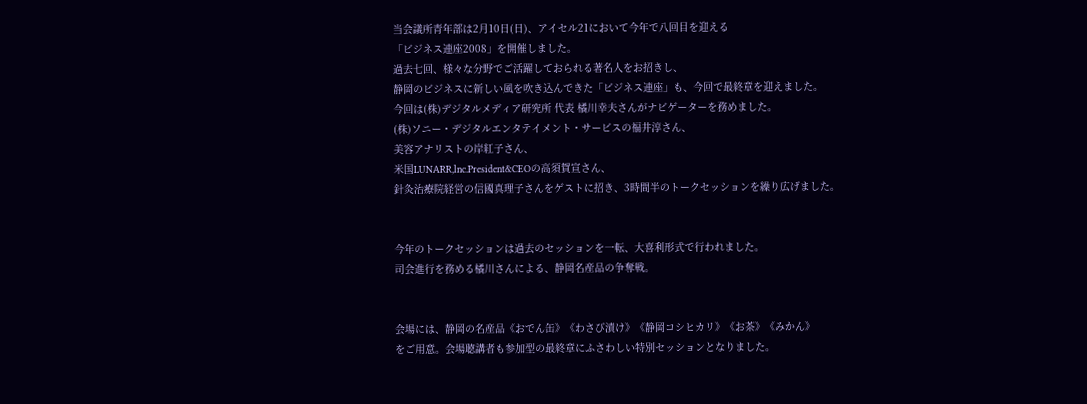当会議所青年部は2月10日(日)、アイセル21において今年で八回目を迎える
「ビジネス連座2008」を開催しました。
過去七回、様々な分野でご活躍しておられる著名人をお招きし、
静岡のビジネスに新しい風を吹き込んできた「ビジネス連座」も、今回で最終章を迎えました。
今回は(株)デジタルメディア研究所 代表 橘川幸夫さんがナビゲーターを務めました。
(株)ソニー・デジタルエンタテイメント・サービスの福井淳さん、
美容アナリストの岸紅子さん、
米国LUNARR,lnc.President&CEOの高須賀宣さん、
針灸治療院経営の信國真理子さんをゲストに招き、3時間半のトークセッションを繰り広げました。


今年のトークセッションは過去のセッションを一転、大喜利形式で行われました。
司会進行を務める橘川さんによる、静岡名産品の争奪戦。


会場には、静岡の名産品《おでん缶》《わさび漬け》《静岡コシヒカリ》《お茶》《みかん》
をご用意。会場聴講者も参加型の最終章にふさわしい特別セッションとなりました。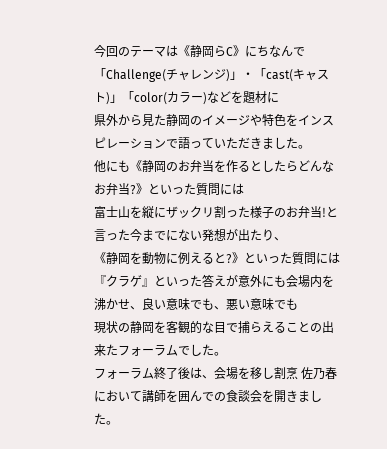今回のテーマは《静岡らC》にちなんで「Challenge(チャレンジ)」・「cast(キャスト)」「color(カラー)などを題材に
県外から見た静岡のイメージや特色をインスピレーションで語っていただきました。
他にも《静岡のお弁当を作るとしたらどんなお弁当?》といった質問には
富士山を縦にザックリ割った様子のお弁当!と言った今までにない発想が出たり、
《静岡を動物に例えると?》といった質問には
『クラゲ』といった答えが意外にも会場内を沸かせ、良い意味でも、悪い意味でも
現状の静岡を客観的な目で捕らえることの出来たフォーラムでした。
フォーラム終了後は、会場を移し割烹 佐乃春において講師を囲んでの食談会を開きました。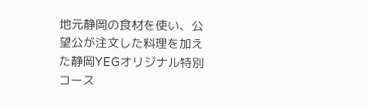地元静岡の食材を使い、公望公が注文した料理を加えた静岡YEGオリジナル特別コース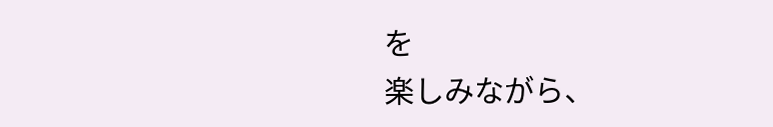を
楽しみながら、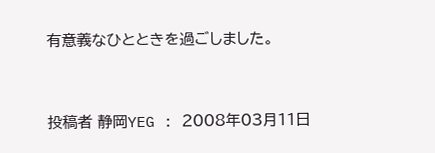有意義なひとときを過ごしました。




投稿者 静岡YEG : 2008年03月11日